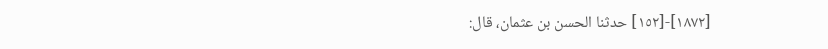[١٨٧٢]-[١٥٢] حدثنا الحسن بن عثمان، قال: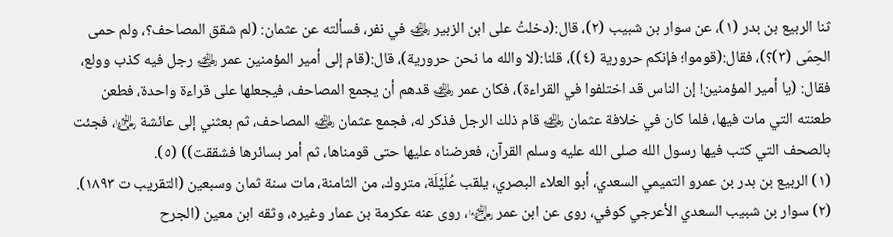ثنا الربيع بن بدر (١)، عن سوار بن شبيب (٢)، قال:(دخلتُ على ابن الزبير ﵁ في نفر، فسألته عن عثمان: (لم شقق المصاحف؟، ولم حمى الحِمَى (٣)؟)، فقال:(قوموا؛ فإنكم حرورية (٤))، قلنا:(لا والله ما نحن حرورية)، قال:(قام إلى أمير المؤمنين عمر ﵁ رجل فيه كذب وولع، فقال: (يا أمير المؤمنين! إن الناس قد اختلفوا في القراءة)، فكان عمر ﵁ قدهم أن يجمع المصاحف، فيجعلها على قراءة واحدة، فطعن طعنته التي مات فيها، فلما كان في خلافة عثمان ﵁ قام ذلك الرجل فذكر له، فجمع عثمان ﵁ المصاحف، ثم بعثني إلى عائشة ﵂، فجئت بالصحف التي كتب فيها رسول الله صلى الله عليه وسلم القرآن، فعرضناه عليها حتى قومناها، ثم أمر بسائرها فشققت)) (٥).
(١) الربيع بن بدر بن عمرو التميمي السعدي، أبو العلاء البصري، يلقب عُلَيْلَة، متروك، من الثامنة، مات سنة ثمان وسبعين (التقريب ت ١٨٩٣). (٢) سوار بن شبيب السعدي الأعرجي كوفي، روى عن ابن عمر ﵄، روى عنه عكرمة بن عمار وغيره، وثقه ابن معين (الجرح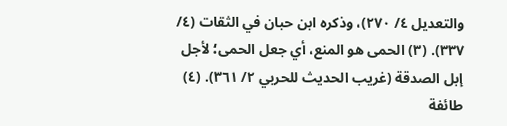والتعديل ٤/ ٢٧٠)، وذكره ابن حبان في الثقات (٤/ ٣٣٧). (٣) الحمى هو المنع، أي جعل الحمى؛ لأجل إبل الصدقة (غريب الحديث للحربي ٢/ ٣٦١). (٤) طائفة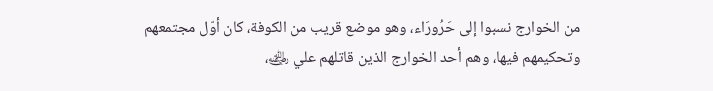من الخوارج نسبوا إلى حَرُورَاء، وهو موضع قريب من الكوفة، كان أوّل مجتمعهم وتحكيمهم فيها، وهم أحد الخوارج الذين قاتلهم علي ﵁،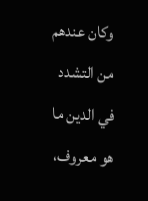وكان عندهم من التشدد في الدين ما هو معروف،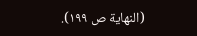(النهاية ص ١٩٩).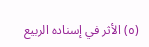(٥) الأثر في إسناده الربيع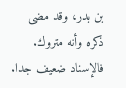بن بدر، وقد مضى ذكره وأنه متروك. فالإسناد ضعيف جدا.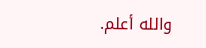والله أعلم.